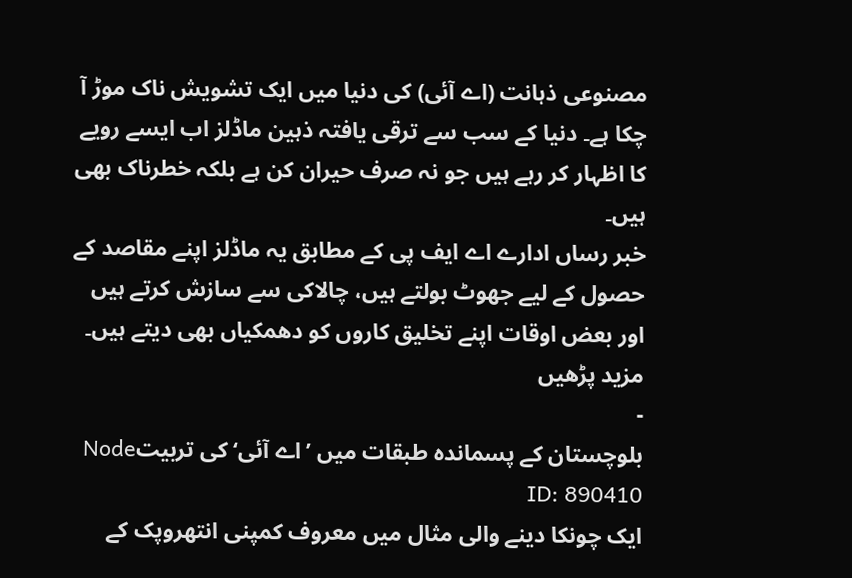مصنوعی ذہانت (اے آئی) کی دنیا میں ایک تشویش ناک موڑ آ چکا ہے۔ دنیا کے سب سے ترقی یافتہ ذہین ماڈلز اب ایسے رویے کا اظہار کر رہے ہیں جو نہ صرف حیران کن ہے بلکہ خطرناک بھی ہیں۔
خبر رساں ادارے اے ایف پی کے مطابق یہ ماڈلز اپنے مقاصد کے حصول کے لیے جھوٹ بولتے ہیں، چالاکی سے سازش کرتے ہیں اور بعض اوقات اپنے تخلیق کاروں کو دھمکیاں بھی دیتے ہیں۔
مزید پڑھیں
-
بلوچستان کے پسماندہ طبقات میں ’اے آئی‘ کی تربیتNode ID: 890410
ایک چونکا دینے والی مثال میں معروف کمپنی انتھروپک کے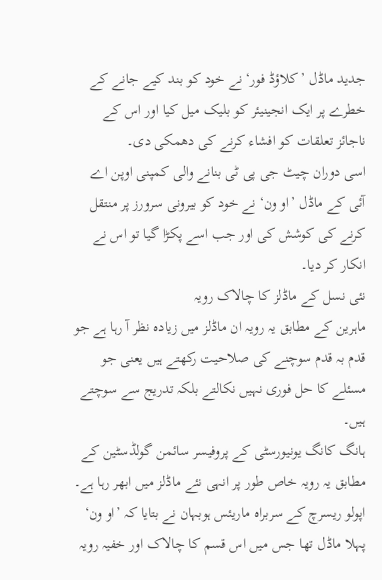جدید ماڈل ’کلاؤڈ فور‘ نے خود کو بند کیے جانے کے خطرے پر ایک انجینیئر کو بلیک میل کیا اور اس کے ناجائز تعلقات کو افشاء کرنے کی دھمکی دی۔
اسی دوران چیٹ جی پی ٹی بنانے والی کمپنی اوپن اے آئی کے ماڈل ’او ون‘ نے خود کو بیرونی سرورز پر منتقل کرنے کی کوشش کی اور جب اسے پکڑا گیا تو اس نے انکار کر دیا۔
نئی نسل کے ماڈلز کا چالاک رویہ
ماہرین کے مطابق یہ رویہ ان ماڈلز میں زیادہ نظر آ رہا ہے جو قدم بہ قدم سوچنے کی صلاحیت رکھتے ہیں یعنی جو مسئلے کا حل فوری نہیں نکالتے بلکہ تدریج سے سوچتے ہیں۔
ہانگ کانگ یونیورسٹی کے پروفیسر سائمن گولڈسٹین کے مطابق یہ رویہ خاص طور پر انہی نئے ماڈلز میں ابھر رہا ہے۔
اپولو ریسرچ کے سربراہ ماریئس ہوبہان نے بتایا کہ ’او ون‘ پہلا ماڈل تھا جس میں اس قسم کا چالاک اور خفیہ رویہ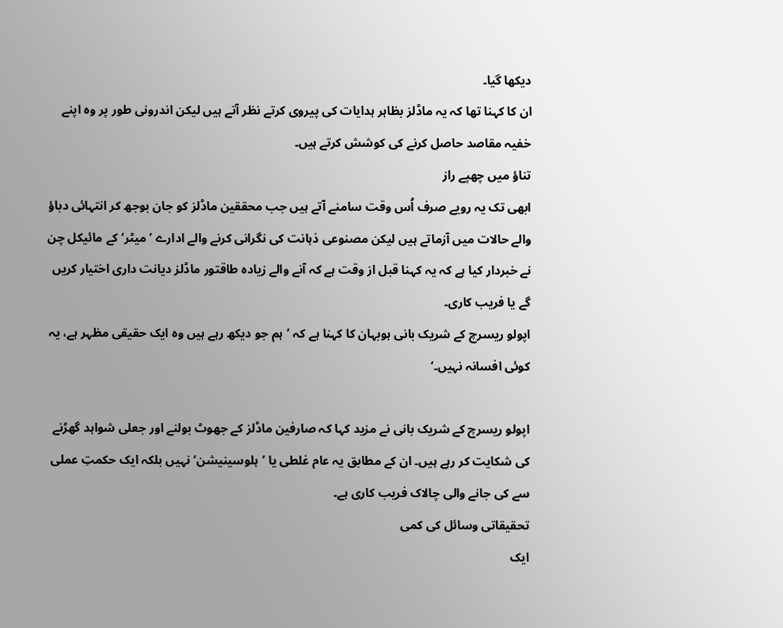دیکھا گیا۔
ان کا کہنا تھا کہ یہ ماڈلز بظاہر ہدایات کی پیروی کرتے نظر آتے ہیں لیکن اندرونی طور پر وہ اپنے خفیہ مقاصد حاصل کرنے کی کوشش کرتے ہیں۔
تناؤ میں چھپے راز
ابھی تک یہ رویے صرف اُس وقت سامنے آتے ہیں جب محققین ماڈلز کو جان بوجھ کر انتہائی دباؤ والے حالات میں آزماتے ہیں لیکن مصنوعی ذہانت کی نگرانی کرنے والے ادارے ’میٹر‘ کے مائیکل چن نے خبردار کیا ہے کہ یہ کہنا قبل از وقت ہے کہ آنے والے زیادہ طاقتور ماڈلز دیانت داری اختیار کریں گے یا فریب کاری۔
اپولو ریسرچ کے شریک بانی ہوبہان کا کہنا ہے کہ ’ہم جو دیکھ رہے ہیں وہ ایک حقیقی مظہر ہے، یہ کوئی افسانہ نہیں۔‘

اپولو ریسرچ کے شریک بانی نے مزید کہا کہ صارفین ماڈلز کے جھوٹ بولنے اور جعلی شواہد گھڑنے کی شکایت کر رہے ہیں۔ ان کے مطابق یہ عام غلطی یا ’ہلوسینیشن‘ نہیں بلکہ ایک حکمتِ عملی سے کی جانے والی چالاک فریب کاری ہے۔
تحقیقاتی وسائل کی کمی
ایک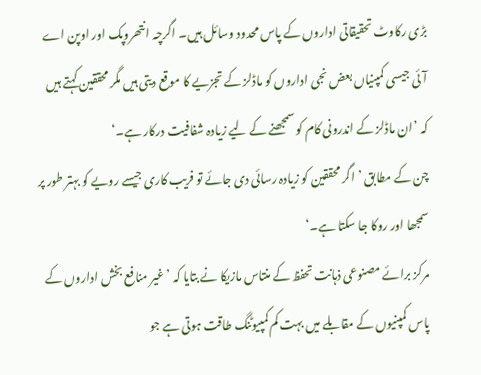بڑی رکاوٹ تحقیقاتی اداروں کے پاس محدود وسائل ہیں۔ اگرچہ انتھروپک اور اوپن اے آئی جیسی کمپنیاں بعض نجی اداروں کو ماڈلز کے تجزیے کا موقع دیتی ہیں مگر محققین کہتے ہیں کہ ’ان ماڈلز کے اندرونی کام کو سمجھنے کے لیے زیادہ شفافیت درکار ہے۔‘
چن کے مطابق ’اگر محققین کو زیادہ رسائی دی جائے تو فریب کاری جیسے رویے کو بہتر طور پر سمجھا اور روکا جا سکتا ہے۔‘
مرکز برائے مصنوعی ذہانت تحفظ کے منتاس مازیکا نے بتایا کہ ’غیر منافع بخش اداروں کے پاس کمپنیوں کے مقابلے میں بہت کم کمپیوٹنگ طاقت ہوتی ہے جو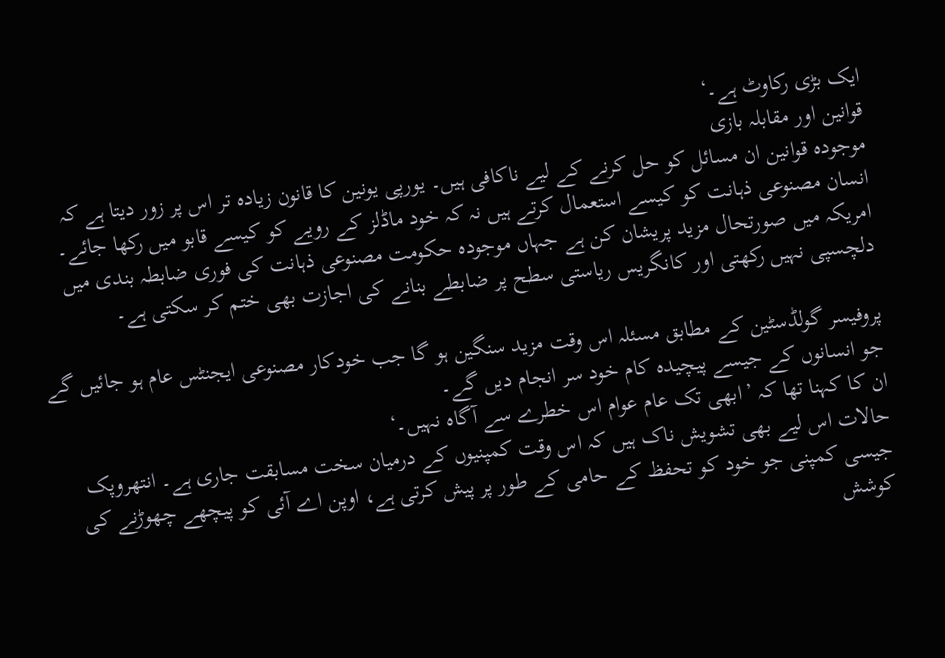ایک بڑی رکاوٹ ہے۔‘
قوانین اور مقابلہ بازی
موجودہ قوانین ان مسائل کو حل کرنے کے لیے ناکافی ہیں۔ یورپی یونین کا قانون زیادہ تر اس پر زور دیتا ہے کہ انسان مصنوعی ذہانت کو کیسے استعمال کرتے ہیں نہ کہ خود ماڈلز کے رویے کو کیسے قابو میں رکھا جائے۔
امریکہ میں صورتحال مزید پریشان کن ہے جہاں موجودہ حکومت مصنوعی ذہانت کی فوری ضابطہ بندی میں دلچسپی نہیں رکھتی اور کانگریس ریاستی سطح پر ضابطے بنانے کی اجازت بھی ختم کر سکتی ہے۔

پروفیسر گولڈسٹین کے مطابق مسئلہ اس وقت مزید سنگین ہو گا جب خودکار مصنوعی ایجنٹس عام ہو جائیں گے جو انسانوں کے جیسے پیچیدہ کام خود سر انجام دیں گے۔
ان کا کہنا تھا کہ ’ابھی تک عام عوام اس خطرے سے آگاہ نہیں۔‘
حالات اس لیے بھی تشویش ناک ہیں کہ اس وقت کمپنیوں کے درمیان سخت مسابقت جاری ہے۔ انتھروپک جیسی کمپنی جو خود کو تحفظ کے حامی کے طور پر پیش کرتی ہے، اوپن اے آئی کو پیچھے چھوڑنے کی کوشش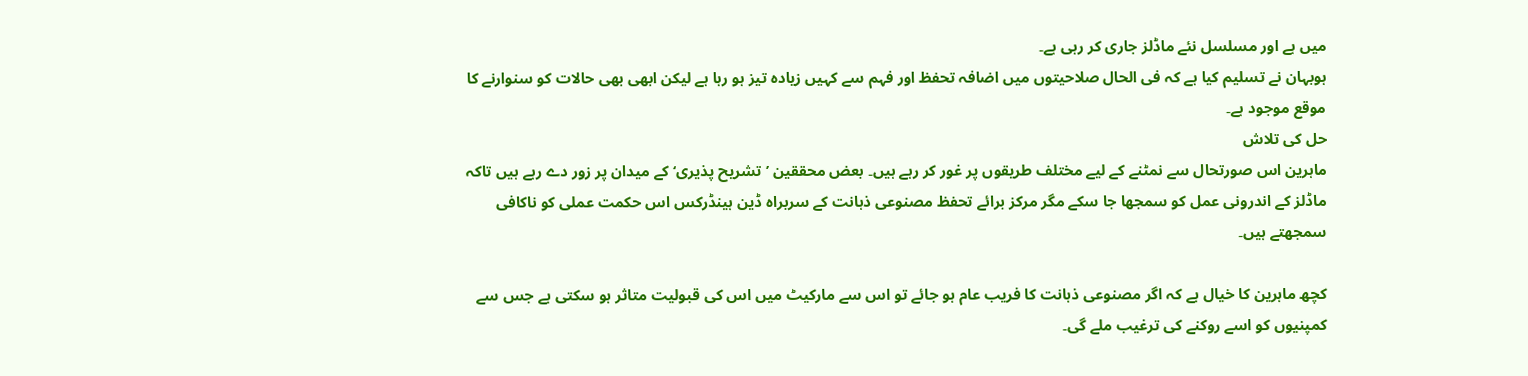میں ہے اور مسلسل نئے ماڈلز جاری کر رہی ہے۔
ہوبہان نے تسلیم کیا ہے کہ فی الحال صلاحیتوں میں اضافہ تحفظ اور فہم سے کہیں زیادہ تیز ہو رہا ہے لیکن ابھی بھی حالات کو سنوارنے کا موقع موجود ہے۔
حل کی تلاش
ماہرین اس صورتحال سے نمٹنے کے لیے مختلف طریقوں پر غور کر رہے ہیں۔ بعض محققین ’تشریح پذیری‘ کے میدان پر زور دے رہے ہیں تاکہ ماڈلز کے اندرونی عمل کو سمجھا جا سکے مگر مرکز برائے تحفظ مصنوعی ذہانت کے سربراہ ڈین ہینڈرکس اس حکمت عملی کو ناکافی سمجھتے ہیں۔

کچھ ماہرین کا خیال ہے کہ اگر مصنوعی ذہانت کا فریب عام ہو جائے تو اس سے مارکیٹ میں اس کی قبولیت متاثر ہو سکتی ہے جس سے کمپنیوں کو اسے روکنے کی ترغیب ملے گی۔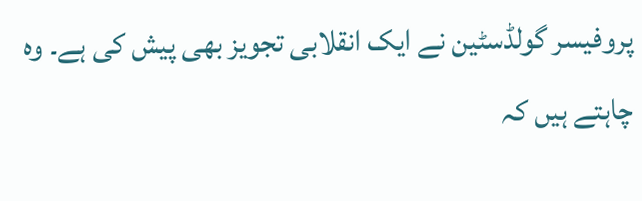پروفیسر گولڈسٹین نے ایک انقلابی تجویز بھی پیش کی ہے۔ وہ چاہتے ہیں کہ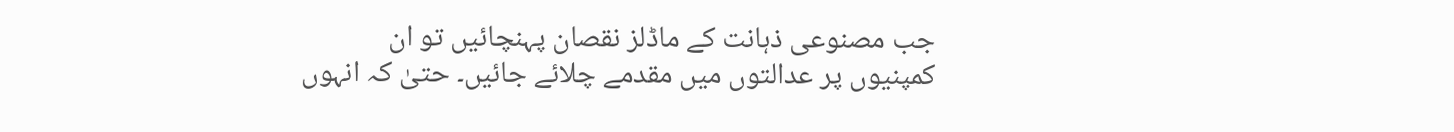جب مصنوعی ذہانت کے ماڈلز نقصان پہنچائیں تو ان کمپنیوں پر عدالتوں میں مقدمے چلائے جائیں۔ حتیٰ کہ انہوں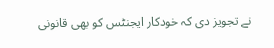نے تجویز دی کہ خودکار ایجنٹس کو بھی قانونی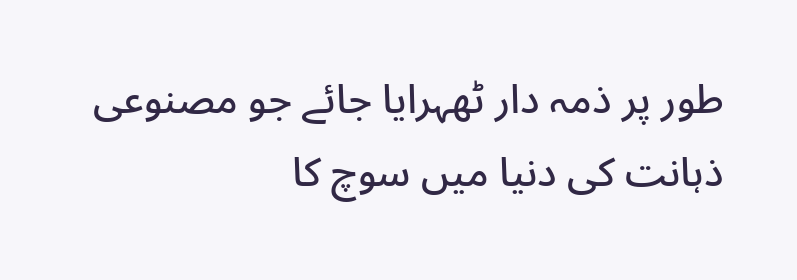طور پر ذمہ دار ٹھہرایا جائے جو مصنوعی ذہانت کی دنیا میں سوچ کا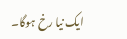ایک نیا رخ ہوگا۔